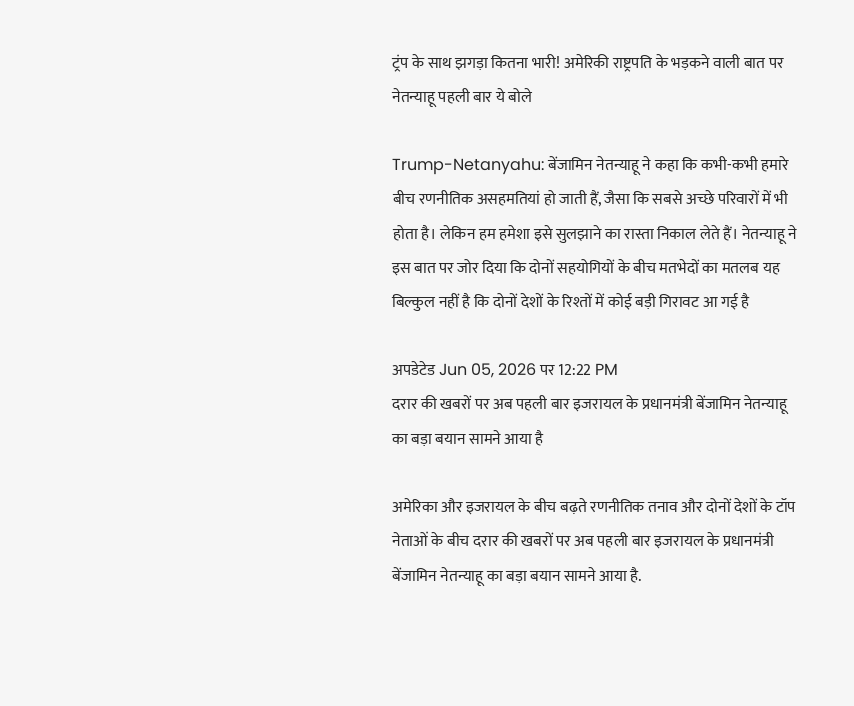ट्रंप के साथ झगड़ा कितना भारी! अमेरिकी राष्ट्रपति के भड़कने वाली बात पर नेतन्याहू पहली बार ये बोले

Trump-Netanyahu: बेंजामिन नेतन्याहू ने कहा कि कभी-कभी हमारे बीच रणनीतिक असहमतियां हो जाती हैं, जैसा कि सबसे अच्छे परिवारों में भी होता है। लेकिन हम हमेशा इसे सुलझाने का रास्ता निकाल लेते हैं। नेतन्याहू ने इस बात पर जोर दिया कि दोनों सहयोगियों के बीच मतभेदों का मतलब यह बिल्कुल नहीं है कि दोनों देशों के रिश्तों में कोई बड़ी गिरावट आ गई है

अपडेटेड Jun 05, 2026 पर 12:22 PM
दरार की खबरों पर अब पहली बार इजरायल के प्रधानमंत्री बेंजामिन नेतन्याहू का बड़ा बयान सामने आया है

अमेरिका और इजरायल के बीच बढ़ते रणनीतिक तनाव और दोनों देशों के टॉप नेताओं के बीच दरार की खबरों पर अब पहली बार इजरायल के प्रधानमंत्री बेंजामिन नेतन्याहू का बड़ा बयान सामने आया है.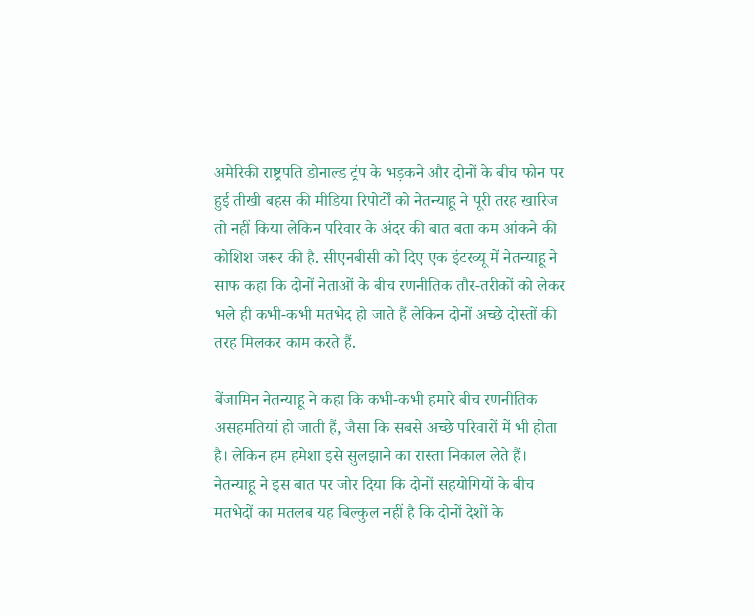अमेरिकी राष्ट्रपति डोनाल्ड ट्रंप के भड़कने और दोनों के बीच फोन पर हुई तीखी बहस की मीडिया रिपोर्टों को नेतन्याहू ने पूरी तरह खारिज तो नहीं किया लेकिन परिवार के अंदर की बात बता कम आंकने की कोशिश जरूर की है. सीएनबीसी को दिए एक इंटरव्यू में नेतन्याहू ने साफ कहा कि दोनों नेताओं के बीच रणनीतिक तौर-तरीकों को लेकर भले ही कभी-कभी मतभेद हो जाते हैं लेकिन दोनों अच्छे दोस्तों की तरह मिलकर काम करते हैं.

बेंजामिन नेतन्याहू ने कहा कि कभी-कभी हमारे बीच रणनीतिक असहमतियां हो जाती हैं, जैसा कि सबसे अच्छे परिवारों में भी होता है। लेकिन हम हमेशा इसे सुलझाने का रास्ता निकाल लेते हैं। नेतन्याहू ने इस बात पर जोर दिया कि दोनों सहयोगियों के बीच मतभेदों का मतलब यह बिल्कुल नहीं है कि दोनों देशों के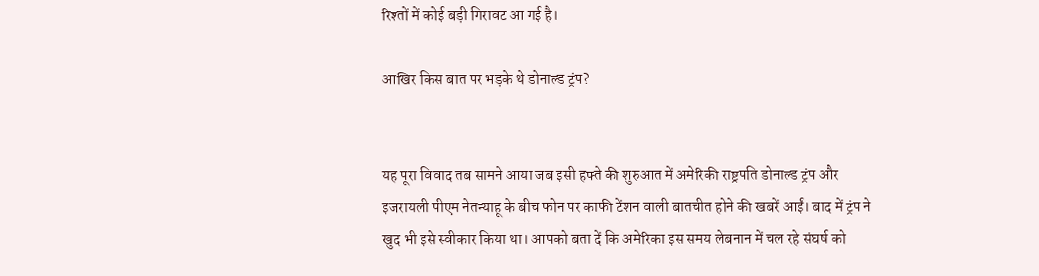रिश्तों में कोई बड़ी गिरावट आ गई है।

आखिर किस बात पर भड़के थे डोनाल्ड ट्रंप?


यह पूरा विवाद तब सामने आया जब इसी हफ्ते की शुरुआत में अमेरिकी राष्ट्रपति डोनाल्ड ट्रंप और इजरायली पीएम नेतन्याहू के बीच फोन पर काफी टेंशन वाली बातचीत होने की खबरें आईं। बाद में ट्रंप ने खुद भी इसे स्वीकार किया था। आपको बता दें कि अमेरिका इस समय लेबनान में चल रहे संघर्ष को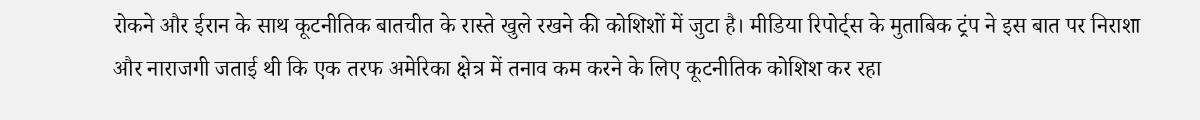रोकने और ईरान के साथ कूटनीतिक बातचीत के रास्ते खुले रखने की कोशिशों में जुटा है। मीडिया रिपोर्ट्स के मुताबिक ट्रंप ने इस बात पर निराशा और नाराजगी जताई थी कि एक तरफ अमेरिका क्षेत्र में तनाव कम करने के लिए कूटनीतिक कोशिश कर रहा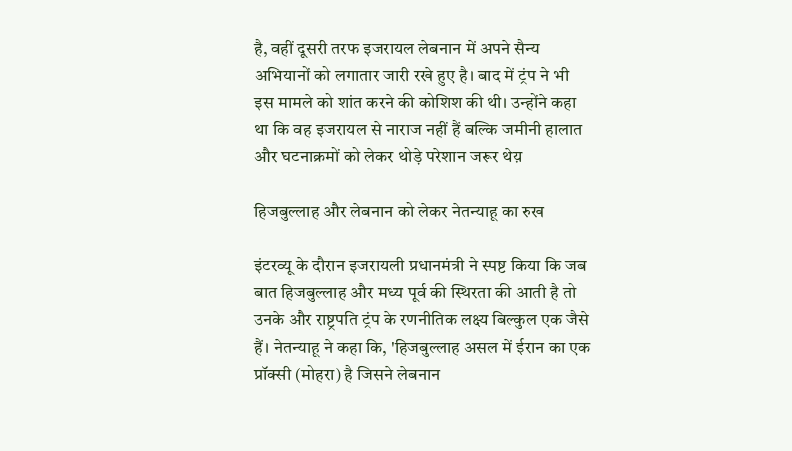है, वहीं दूसरी तरफ इजरायल लेबनान में अपने सैन्य अभियानों को लगातार जारी रखे हुए है। बाद में ट्रंप ने भी इस मामले को शांत करने की कोशिश की थी। उन्होंने कहा था कि वह इजरायल से नाराज नहीं हैं बल्कि जमीनी हालात और घटनाक्रमों को लेकर थोड़े परेशान जरूर थेय़

हिजबुल्लाह और लेबनान को लेकर नेतन्याहू का रुख

इंटरव्यू के दौरान इजरायली प्रधानमंत्री ने स्पष्ट किया कि जब बात हिजबुल्लाह और मध्य पूर्व की स्थिरता की आती है तो उनके और राष्ट्रपति ट्रंप के रणनीतिक लक्ष्य बिल्कुल एक जैसे हैं। नेतन्याहू ने कहा कि, 'हिजबुल्लाह असल में ईरान का एक प्रॉक्सी (मोहरा) है जिसने लेबनान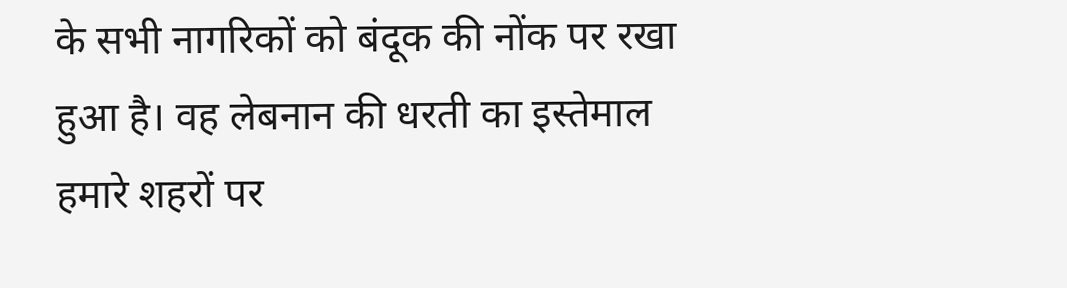के सभी नागरिकों को बंदूक की नोंक पर रखा हुआ है। वह लेबनान की धरती का इस्तेमाल हमारे शहरों पर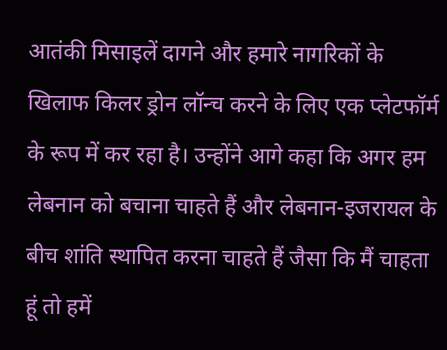आतंकी मिसाइलें दागने और हमारे नागरिकों के खिलाफ किलर ड्रोन लॉन्च करने के लिए एक प्लेटफॉर्म के रूप में कर रहा है। उन्होंने आगे कहा कि अगर हम लेबनान को बचाना चाहते हैं और लेबनान-इजरायल के बीच शांति स्थापित करना चाहते हैं जैसा कि मैं चाहता हूं तो हमें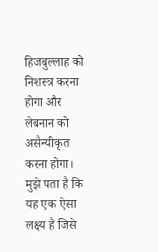हिजबुल्लाह को निशस्त्र करना होगा और लेबनान को असैन्यीकृत करना होगा। मुझे पता है कि यह एक ऐसा लक्ष्य है जिसे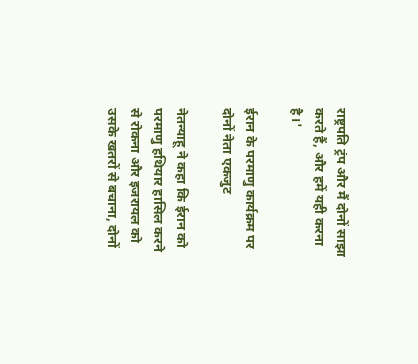राष्ट्रपति ट्रंप और मैं दोनों साझा करते हैं, और हमें यही करना है।'

ईरान के परमाणु कार्यक्रम पर दोनों नेता एकजुट

नेतन्याहू ने कहा कि ईरान को परमाणु हथियार हासिल करने से रोकना और इजरायल को उसके खतरों से बचाना, दोनों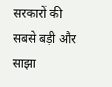सरकारों की सबसे बड़ी और साझा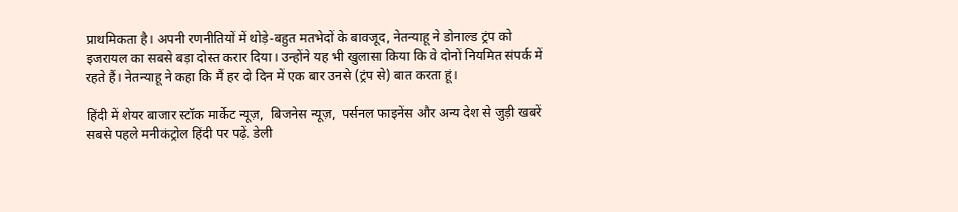प्राथमिकता है। अपनी रणनीतियों में थोड़े-बहुत मतभेदों के बावजूद, नेतन्याहू ने डोनाल्ड ट्रंप को इजरायल का सबसे बड़ा दोस्त करार दिया। उन्होंने यह भी खुलासा किया कि वे दोनों नियमित संपर्क में रहते हैं। नेतन्याहू ने कहा कि मैं हर दो दिन में एक बार उनसे (ट्रंप से) बात करता हूं।

हिंदी में शेयर बाजार स्टॉक मार्केट न्यूज़,  बिजनेस न्यूज़,  पर्सनल फाइनेंस और अन्य देश से जुड़ी खबरें सबसे पहले मनीकंट्रोल हिंदी पर पढ़ें. डेली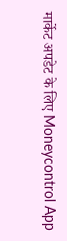मार्केट अपडेट के लिए Moneycontrol App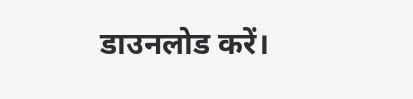डाउनलोड करें।